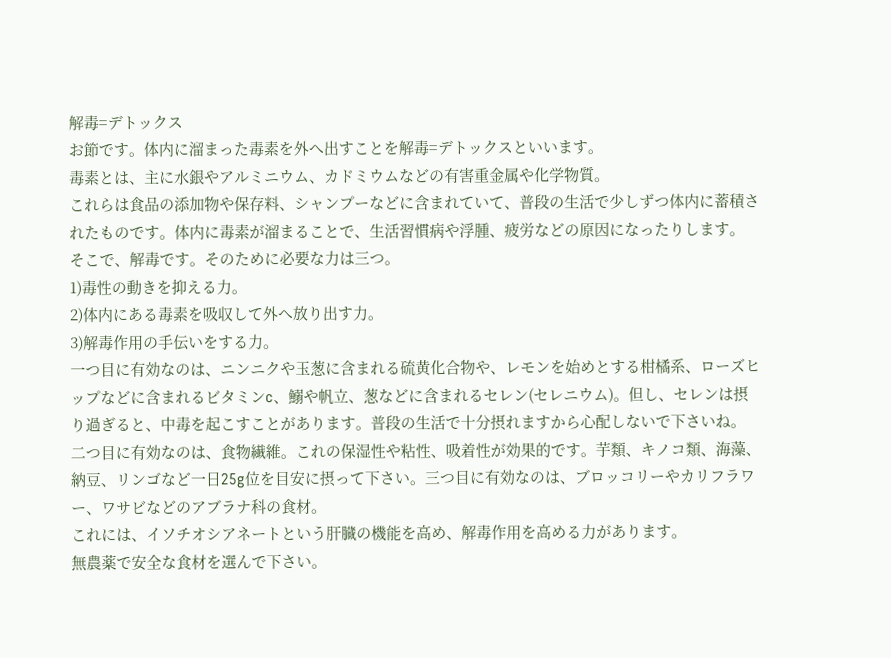解毒=デトックス
お節です。体内に溜まった毒素を外へ出すことを解毒=デトックスといいます。
毒素とは、主に水銀やアルミニウム、カドミウムなどの有害重金属や化学物質。
これらは食品の添加物や保存料、シャンプーなどに含まれていて、普段の生活で少しずつ体内に蓄積されたものです。体内に毒素が溜まることで、生活習慣病や浮腫、疲労などの原因になったりします。
そこで、解毒です。そのために必要な力は三つ。
1)毒性の動きを抑える力。
2)体内にある毒素を吸収して外へ放り出す力。
3)解毒作用の手伝いをする力。
一つ目に有効なのは、ニンニクや玉葱に含まれる硫黄化合物や、レモンを始めとする柑橘系、ローズヒップなどに含まれるビタミンc、鰯や帆立、葱などに含まれるセレン(セレニウム)。但し、セレンは摂り過ぎると、中毒を起こすことがあります。普段の生活で十分摂れますから心配しないで下さいね。
二つ目に有効なのは、食物繊維。これの保湿性や粘性、吸着性が効果的です。芋類、キノコ類、海藻、納豆、リンゴなど一日25g位を目安に摂って下さい。三つ目に有効なのは、ブロッコリーやカリフラワー、ワサビなどのアブラナ科の食材。
これには、イソチオシアネートという肝臓の機能を高め、解毒作用を高める力があります。
無農薬で安全な食材を選んで下さい。